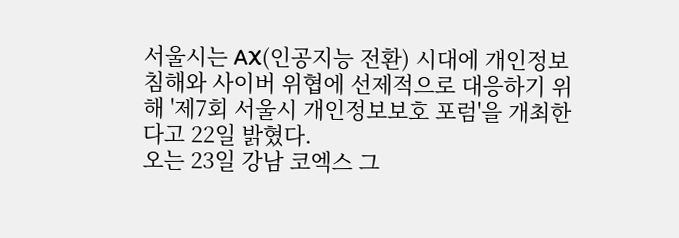서울시는 AX(인공지능 전환) 시대에 개인정보 침해와 사이버 위협에 선제적으로 대응하기 위해 '제7회 서울시 개인정보보호 포럼'을 개최한다고 22일 밝혔다.
오는 23일 강남 코엑스 그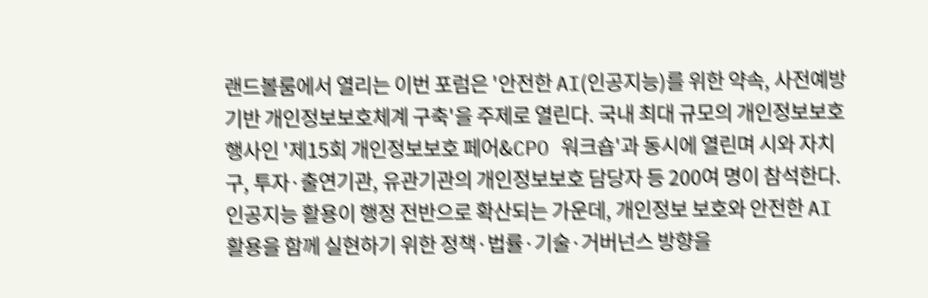랜드볼룸에서 열리는 이번 포럼은 '안전한 AI(인공지능)를 위한 약속, 사전예방 기반 개인정보보호체계 구축'을 주제로 열린다. 국내 최대 규모의 개인정보보호 행사인 '제15회 개인정보보호 페어&CPO 워크숍'과 동시에 열린며 시와 자치구, 투자·출연기관, 유관기관의 개인정보보호 담당자 등 200여 명이 참석한다. 인공지능 활용이 행정 전반으로 확산되는 가운데, 개인정보 보호와 안전한 AI 활용을 함께 실현하기 위한 정책·법률·기술·거버넌스 방향을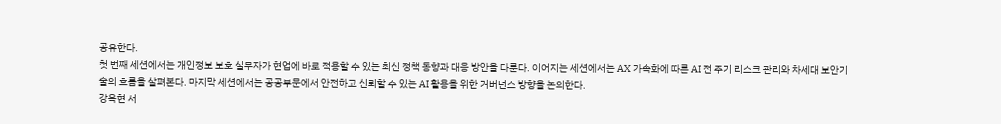공유한다.
첫 번째 세션에서는 개인정보 보호 실무자가 현업에 바로 적용할 수 있는 최신 정책 동향과 대응 방안을 다룬다. 이어지는 세션에서는 AX 가속화에 따른 AI 전 주기 리스크 관리와 차세대 보안기술의 흐름을 살펴본다. 마지막 세션에서는 공공부문에서 안전하고 신뢰할 수 있는 AI 활용을 위한 거버넌스 방향을 논의한다.
강옥현 서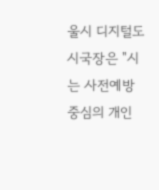울시 디지털도시국장은 "시는 사전예방 중심의 개인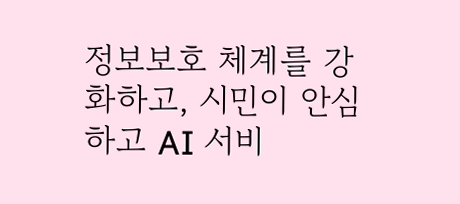정보보호 체계를 강화하고, 시민이 안심하고 AI 서비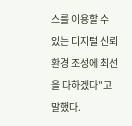스를 이용할 수 있는 디지털 신뢰 환경 조성에 최선을 다하겠다"고 말했다.